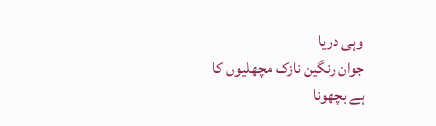وہی دریا
جوان رنگین نازک مچھلیوں کا
ہے بچھونا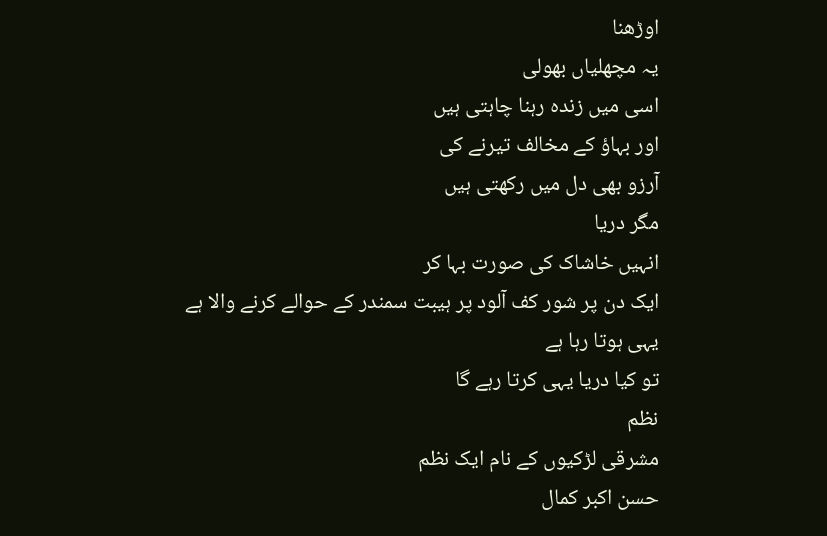اوڑھنا
یہ مچھلیاں بھولی
اسی میں زندہ رہنا چاہتی ہیں
اور بہاؤ کے مخالف تیرنے کی
آرزو بھی دل میں رکھتی ہیں
مگر دریا
انہیں خاشاک کی صورت بہا کر
ایک دن پر شور کف آلود پر ہیبت سمندر کے حوالے کرنے والا ہے
یہی ہوتا رہا ہے
تو کیا دریا یہی کرتا رہے گا
نظم
مشرقی لڑکیوں کے نام ایک نظم
حسن اکبر کمال